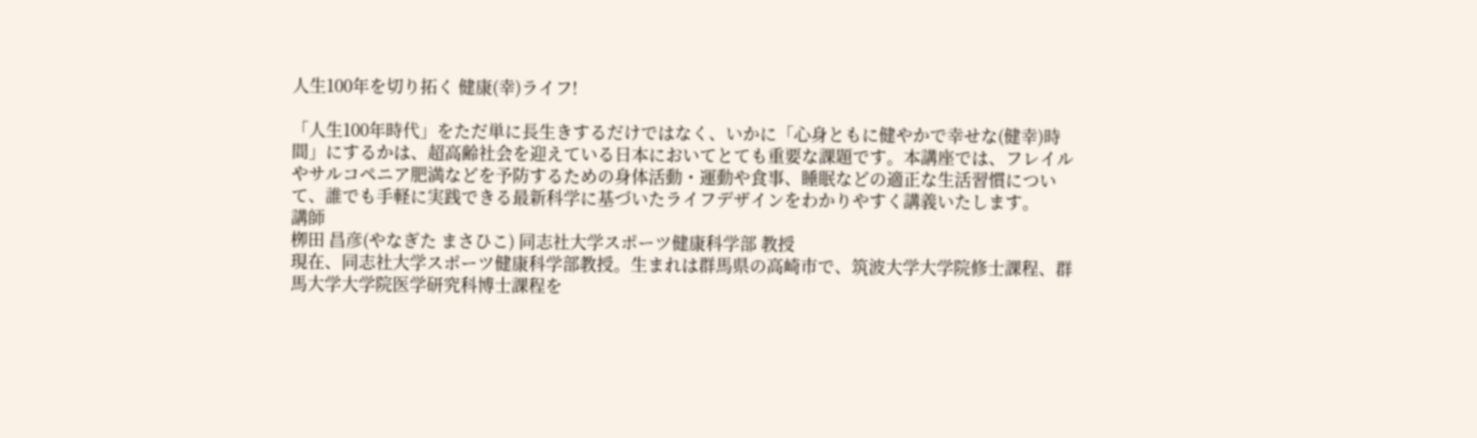人生100年を切り拓く 健康(幸)ライフ!

「人生100年時代」をただ単に長生きするだけではなく、いかに「心身ともに健やかで幸せな(健幸)時間」にするかは、超高齢社会を迎えている日本においてとても重要な課題です。本講座では、フレイルやサルコペニア肥満などを予防するための身体活動・運動や食事、睡眠などの適正な生活習慣について、誰でも手軽に実践できる最新科学に基づいたライフデザインをわかりやすく講義いたします。
講師
栁田 昌彦(やなぎた まさひこ) 同志社大学スポーツ健康科学部 教授
現在、同志社大学スポーツ健康科学部教授。生まれは群馬県の高崎市で、筑波大学大学院修士課程、群馬大学大学院医学研究科博士課程を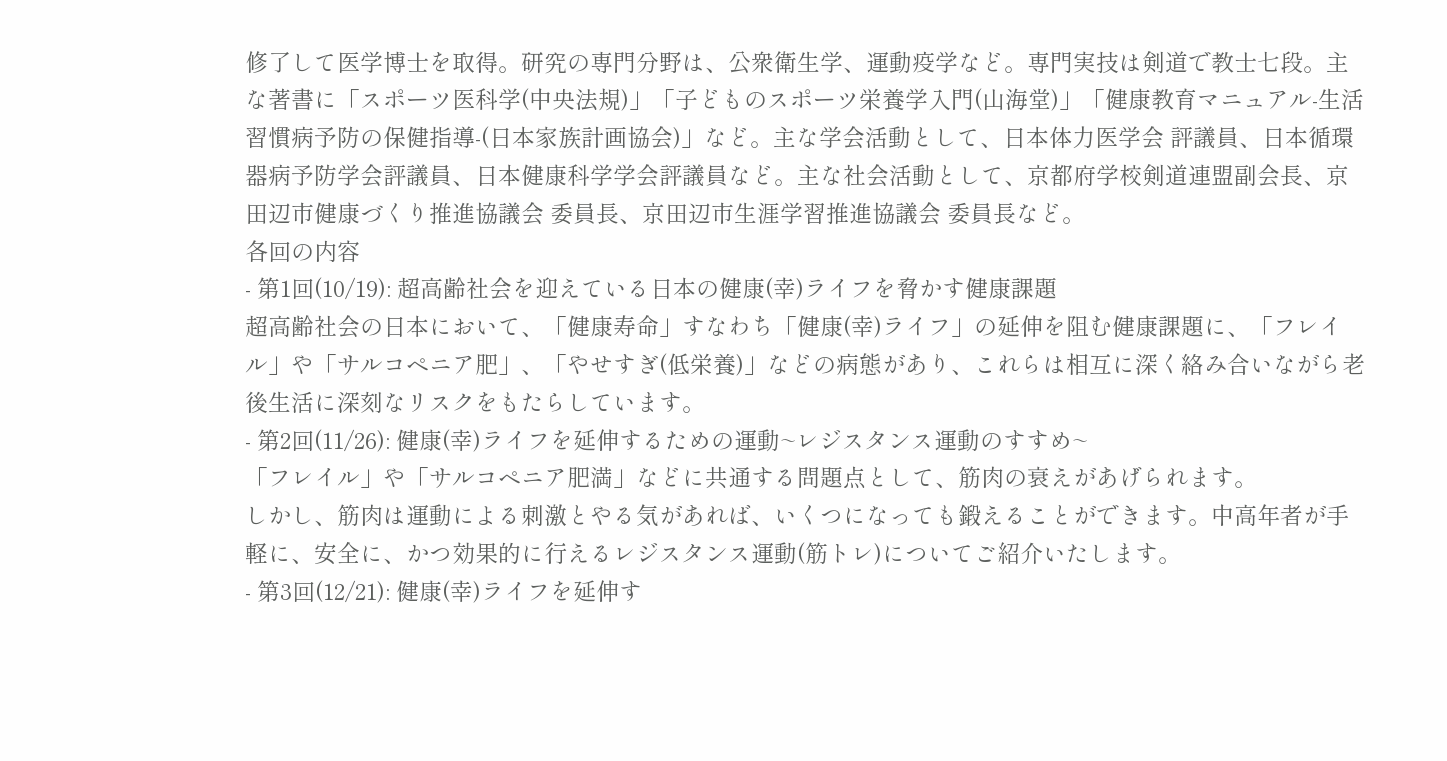修了して医学博士を取得。研究の専門分野は、公衆衛生学、運動疫学など。専門実技は剣道で教士七段。主な著書に「スポーツ医科学(中央法規)」「子どものスポーツ栄養学入門(山海堂)」「健康教育マニュアル-生活習慣病予防の保健指導-(日本家族計画協会)」など。主な学会活動として、日本体力医学会 評議員、日本循環器病予防学会評議員、日本健康科学学会評議員など。主な社会活動として、京都府学校剣道連盟副会長、京田辺市健康づくり推進協議会 委員長、京田辺市生涯学習推進協議会 委員長など。
各回の内容
- 第1回(10/19): 超高齢社会を迎えている日本の健康(幸)ライフを脅かす健康課題
超高齢社会の日本において、「健康寿命」すなわち「健康(幸)ライフ」の延伸を阻む健康課題に、「フレイル」や「サルコペニア肥」、「やせすぎ(低栄養)」などの病態があり、これらは相互に深く絡み合いながら老後生活に深刻なリスクをもたらしています。
- 第2回(11/26): 健康(幸)ライフを延伸するための運動~レジスタンス運動のすすめ~
「フレイル」や「サルコペニア肥満」などに共通する問題点として、筋肉の衰えがあげられます。
しかし、筋肉は運動による刺激とやる気があれば、いくつになっても鍛えることができます。中高年者が手軽に、安全に、かつ効果的に行えるレジスタンス運動(筋トレ)についてご紹介いたします。
- 第3回(12/21): 健康(幸)ライフを延伸す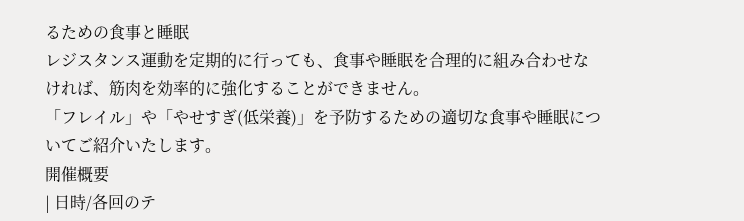るための食事と睡眠
レジスタンス運動を定期的に行っても、食事や睡眠を合理的に組み合わせなければ、筋肉を効率的に強化することができません。
「フレイル」や「やせすぎ(低栄養)」を予防するための適切な食事や睡眠についてご紹介いたします。
開催概要
| 日時/各回のテ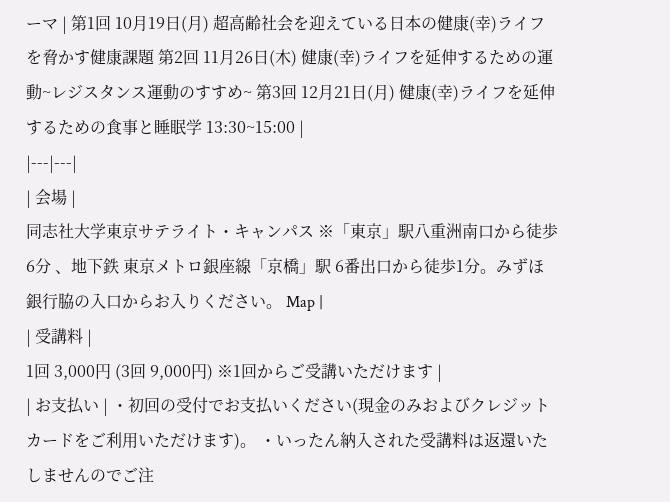ーマ | 第1回 10月19日(月) 超高齢社会を迎えている日本の健康(幸)ライフを脅かす健康課題 第2回 11月26日(木) 健康(幸)ライフを延伸するための運動~レジスタンス運動のすすめ~ 第3回 12月21日(月) 健康(幸)ライフを延伸するための食事と睡眠学 13:30~15:00 |
|---|---|
| 会場 |
同志社大学東京サテライト・キャンパス ※「東京」駅八重洲南口から徒歩6分 、地下鉄 東京メトロ銀座線「京橋」駅 6番出口から徒歩1分。みずほ銀行脇の入口からお入りください。 Map |
| 受講料 |
1回 3,000円 (3回 9,000円) ※1回からご受講いただけます |
| お支払い | ・初回の受付でお支払いください(現金のみおよびクレジットカードをご利用いただけます)。 ・いったん納入された受講料は返還いたしませんのでご注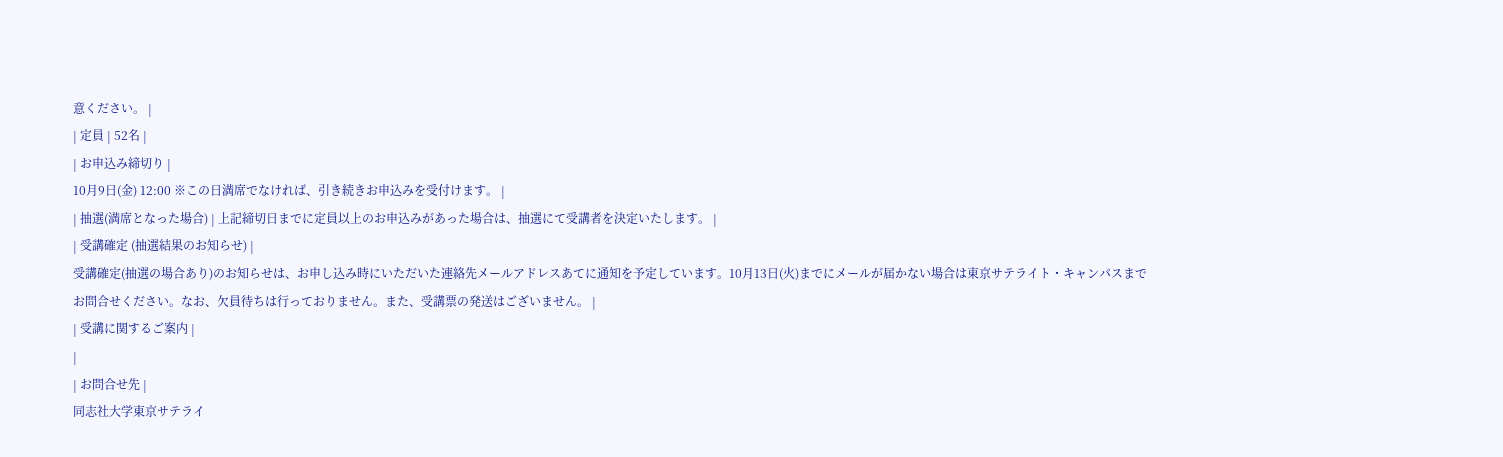意ください。 |
| 定員 | 52名 |
| お申込み締切り |
10月9日(金) 12:00 ※この日満席でなければ、引き続きお申込みを受付けます。 |
| 抽選(満席となった場合) | 上記締切日までに定員以上のお申込みがあった場合は、抽選にて受講者を決定いたします。 |
| 受講確定 (抽選結果のお知らせ) |
受講確定(抽選の場合あり)のお知らせは、お申し込み時にいただいた連絡先メールアドレスあてに通知を予定しています。10月13日(火)までにメールが届かない場合は東京サテライト・キャンパスまでお問合せください。なお、欠員待ちは行っておりません。また、受講票の発送はございません。 |
| 受講に関するご案内 |
|
| お問合せ先 |
同志社大学東京サテライ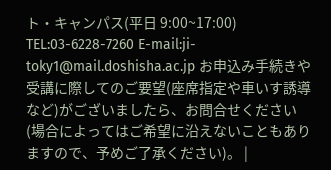ト・キャンパス(平日 9:00~17:00) TEL:03-6228-7260 E-mail:ji-toky1@mail.doshisha.ac.jp お申込み手続きや受講に際してのご要望(座席指定や車いす誘導など)がございましたら、お問合せください(場合によってはご希望に沿えないこともありますので、予めご了承ください)。 |